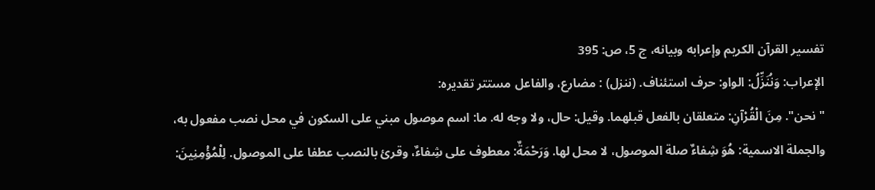تفسير القرآن الكريم وإعرابه وبيانه، ج 5، ص: 395
الإعراب: وَنُنَزِّلُ: الواو: حرف استئناف. (ننزل) : مضارع، والفاعل مستتر تقديره:
"نحن". مِنَ الْقُرْآنِ: متعلقان بالفعل قبلهما. وقيل: حال، ولا وجه له. ما: اسم موصول مبني على السكون في محل نصب مفعول به، والجملة الاسمية: هُوَ شِفاءٌ صلة الموصول، لا محل لها. وَرَحْمَةٌ: معطوف على شِفاءٌ، وقرئ بالنصب عطفا على الموصول. لِلْمُؤْمِنِينَ: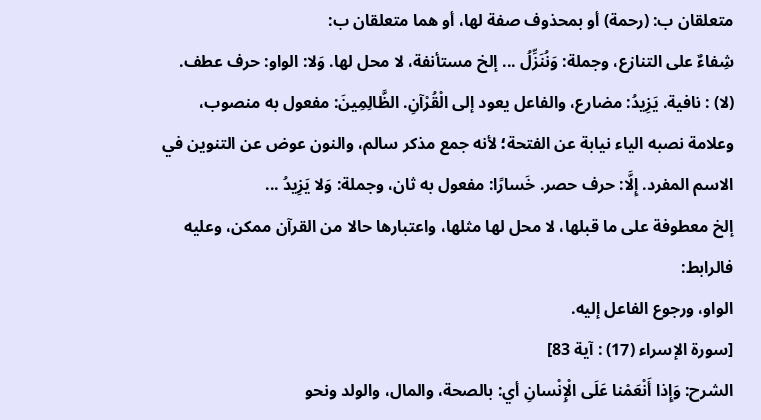متعلقان ب: (رحمة) أو بمحذوف صفة لها، أو هما متعلقان ب:
شِفاءٌ على التنازع، وجملة: وَنُنَزِّلُ ... إلخ مستأنفة، لا محل لها. وَلا: الواو: حرف عطف. (لا) : نافية. يَزِيدُ: مضارع، والفاعل يعود إلى الْقُرْآنِ. الظَّالِمِينَ: مفعول به منصوب، وعلامة نصبه الياء نيابة عن الفتحة؛ لأنه جمع مذكر سالم، والنون عوض عن التنوين في الاسم المفرد. إِلَّا: حرف حصر. خَسارًا: مفعول به ثان، وجملة: وَلا يَزِيدُ ...
إلخ معطوفة على ما قبلها، لا محل لها مثلها، واعتبارها حالا من القرآن ممكن، وعليه فالرابط:
الواو، ورجوع الفاعل إليه.
[سورة الإسراء (17) : آية 83]
الشرح: وَإِذا أَنْعَمْنا عَلَى الْإِنْسانِ أي: بالصحة، والمال، والولد ونحو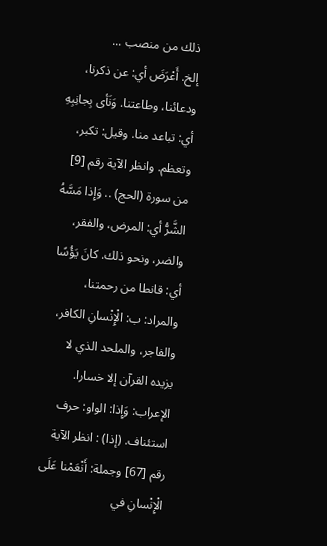ذلك من منصب ...
إلخ. أَعْرَضَ أي: عن ذكرنا، ودعائنا، وطاعتنا. وَنَأى بِجانِبِهِ أي: تباعد منا. وقيل: تكبر، وتعظم. وانظر الآية رقم [9] من سورة (الحج) .. وَإِذا مَسَّهُ الشَّرُّ أي: المرض، والفقر، والضر، ونحو ذلك. كانَ يَؤُسًا أي: قانطا من رحمتنا، والمراد: ب: الْإِنْسانِ الكافر، والفاجر، والملحد الذي لا يزيده القرآن إلا خسارا.
الإعراب: وَإِذا: الواو: حرف استئناف. (إذا) : انظر الآية رقم [67] وجملة: أَنْعَمْنا عَلَى الْإِنْسانِ في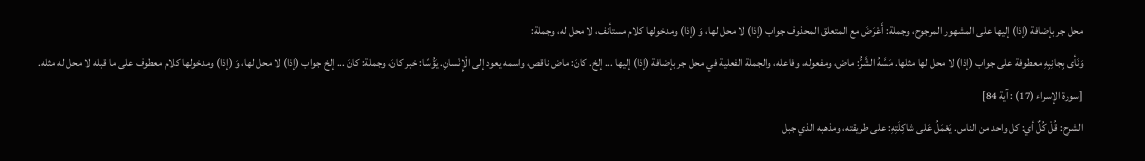محل جر بإضافة (إذا) إليها على المشهور المرجوح، وجملة: أَعْرَضَ مع المتعلق المحذوف جواب (إذا) لا محل لها، وَ (إذا) ومدخولها كلام مستأنف، لا محل له، وجملة:
وَنَأى بِجانِبِهِ معطوفة على جواب (إذا) لا محل لها مثلها. مَسَّهُ الشَّرُّ: ماض، ومفعوله، وفاعله، والجملة الفعلية في محل جر بإضافة (إذا) إليها ... إلخ. كانَ: ماض ناقص، واسمه يعود إلى الْإِنْسانِ. يَؤُسًا: خبر كانَ، وجملة: كانَ ... إلخ جواب (إذا) لا محل لها، وَ (إذا) ومدخولها كلام معطوف على ما قبله لا محل له مثله.
[سورة الإسراء (17) : آية 84]
الشرح: قُلْ كُلٌ أي: كل واحد من الناس. يَعْمَلُ عَلى شاكِلَتِهِ: على طريقته، ومذهبه الذي جبل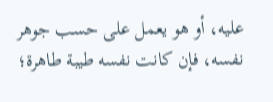عليه، أو هو يعمل على حسب جوهر نفسه، فإن كانت نفسه طيبة طاهرة؛